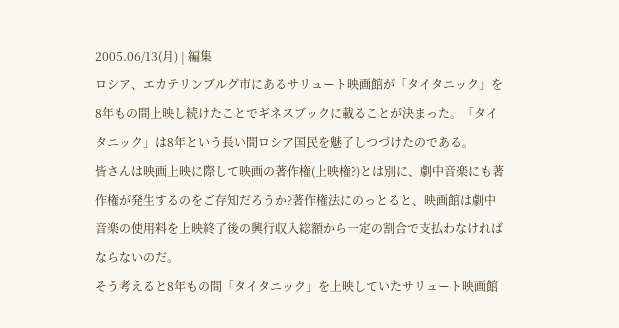2005.06/13(月) | 編集
ロシア、エカテリンブルグ市にあるサリュート映画館が「タイタニック」を8年もの間上映し続けたことでギネスブックに載ることが決まった。「タイタニック」は8年という長い間ロシア国民を魅了しつづけたのである。
皆さんは映画上映に際して映画の著作権(上映権?)とは別に、劇中音楽にも著作権が発生するのをご存知だろうか?著作権法にのっとると、映画館は劇中音楽の使用料を上映終了後の興行収入総額から一定の割合で支払わなければならないのだ。
そう考えると8年もの間「タイタニック」を上映していたサリュート映画館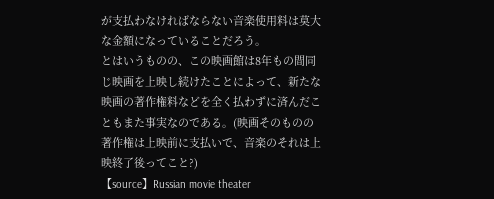が支払わなければならない音楽使用料は莫大な金額になっていることだろう。
とはいうものの、この映画館は8年もの間同じ映画を上映し続けたことによって、新たな映画の著作権料などを全く払わずに済んだこともまた事実なのである。(映画そのものの著作権は上映前に支払いで、音楽のそれは上映終了後ってこと?)
【source】Russian movie theater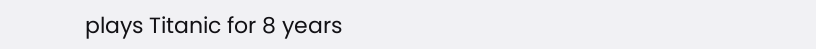plays Titanic for 8 years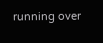running over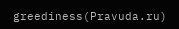greediness(Pravuda.ru)